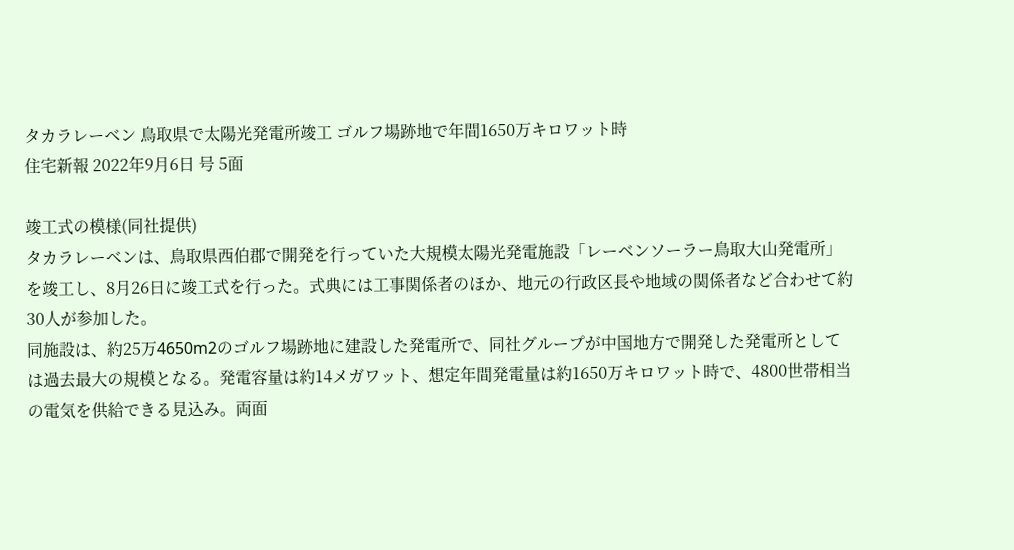タカラレーベン 鳥取県で太陽光発電所竣工 ゴルフ場跡地で年間1650万キロワット時
住宅新報 2022年9月6日 号 5面

竣工式の模様(同社提供)
タカラレーベンは、鳥取県西伯郡で開発を行っていた大規模太陽光発電施設「レーベンソーラー鳥取大山発電所」を竣工し、8月26日に竣工式を行った。式典には工事関係者のほか、地元の行政区長や地域の関係者など合わせて約30人が参加した。
同施設は、約25万4650m2のゴルフ場跡地に建設した発電所で、同社グループが中国地方で開発した発電所としては過去最大の規模となる。発電容量は約14メガワット、想定年間発電量は約1650万キロワット時で、4800世帯相当の電気を供給できる見込み。両面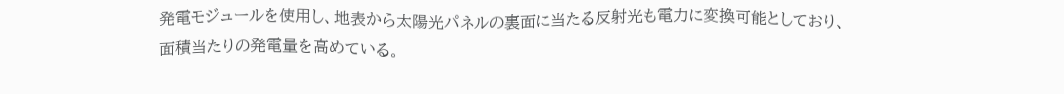発電モジュールを使用し、地表から太陽光パネルの裏面に当たる反射光も電力に変換可能としており、面積当たりの発電量を高めている。